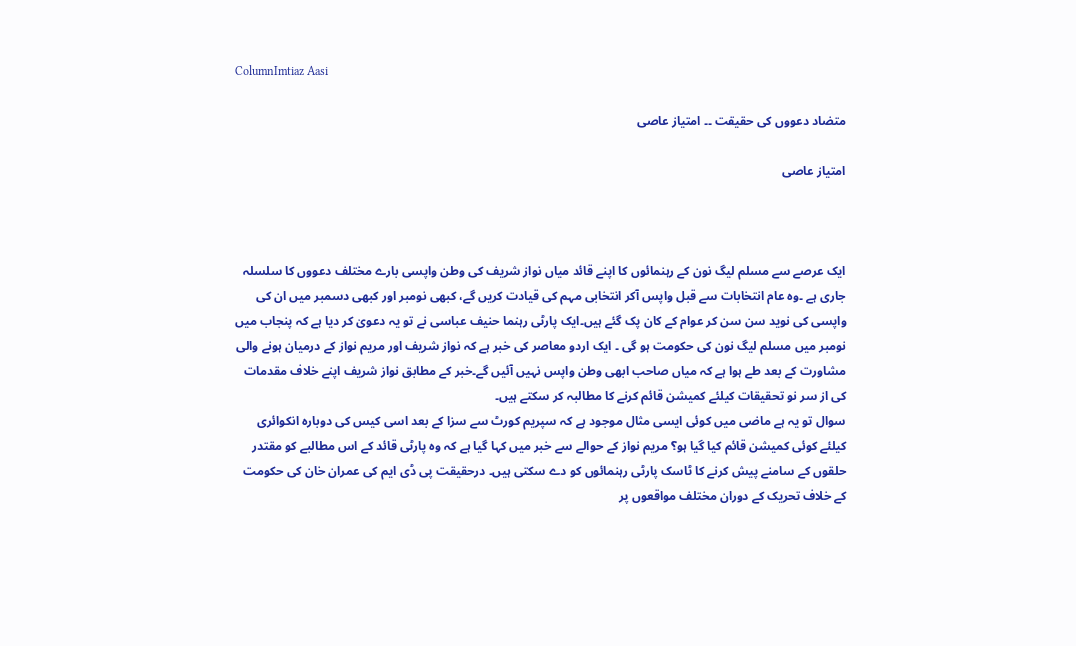ColumnImtiaz Aasi

متضاد دعووں کی حقیقت ۔۔ امتیاز عاصی

امتیاز عاصی



ایک عرصے سے مسلم لیگ نون کے رہنمائوں کا اپنے قائد میاں نواز شریف کی وطن واپسی بارے مختلف دعووں کا سلسلہ جاری ہے ۔وہ عام انتخابات سے قبل واپس آکر انتخابی مہم کی قیادت کریں گے، کبھی نومبر اور کبھی دسمبر میں ان کی واپسی کی نوید سن سن کر عوام کے کان پک گئے ہیں۔ایک پارٹی رہنما حنیف عباسی نے تو یہ دعویٰ کر دیا ہے کہ پنجاب میں نومبر میں مسلم لیگ نون کی حکومت ہو گی ۔ ایک اردو معاصر کی خبر ہے کہ نواز شریف اور مریم نواز کے درمیان ہونے والی مشاورت کے بعد طے ہوا ہے کہ میاں صاحب ابھی وطن واپس نہیں آئیں گے۔خبر کے مطابق نواز شریف اپنے خلاف مقدمات کی از سر نو تحقیقات کیلئے کمیشن قائم کرنے کا مطالبہ کر سکتے ہیں۔
سوال تو یہ ہے ماضی میں کوئی ایسی مثال موجود ہے کہ سپریم کورٹ سے سزا کے بعد اسی کیس کی دوبارہ انکوائری کیلئے کوئی کمیشن قائم کیا گیا ہو؟ مریم نواز کے حوالے سے خبر میں کہا گیا ہے کہ وہ پارٹی قائد کے اس مطالبے کو مقتدر حلقوں کے سامنے پیش کرنے کا ٹاسک پارٹی رہنمائوں کو دے سکتی ہیں۔ درحقیقت پی ڈی ایم کی عمران خان کی حکومت کے خلاف تحریک کے دوران مختلف مواقعوں پر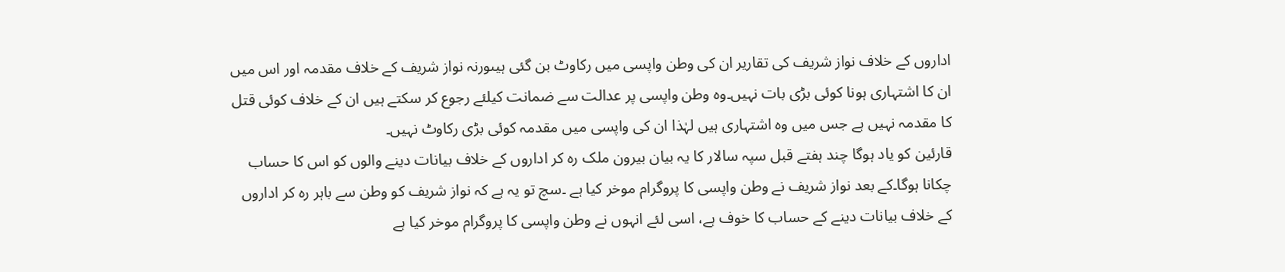اداروں کے خلاف نواز شریف کی تقاریر ان کی وطن واپسی میں رکاوٹ بن گئی ہیںورنہ نواز شریف کے خلاف مقدمہ اور اس میں ان کا اشتہاری ہونا کوئی بڑی بات نہیں۔وہ وطن واپسی پر عدالت سے ضمانت کیلئے رجوع کر سکتے ہیں ان کے خلاف کوئی قتل کا مقدمہ نہیں ہے جس میں وہ اشتہاری ہیں لہٰذا ان کی واپسی میں مقدمہ کوئی بڑی رکاوٹ نہیں۔
قارئین کو یاد ہوگا چند ہفتے قبل سپہ سالار کا یہ بیان بیرون ملک رہ کر اداروں کے خلاف بیانات دینے والوں کو اس کا حساب چکانا ہوگا۔کے بعد نواز شریف نے وطن واپسی کا پروگرام موخر کیا ہے ۔سچ تو یہ ہے کہ نواز شریف کو وطن سے باہر رہ کر اداروں کے خلاف بیانات دینے کے حساب کا خوف ہے، اسی لئے انہوں نے وطن واپسی کا پروگرام موخر کیا ہے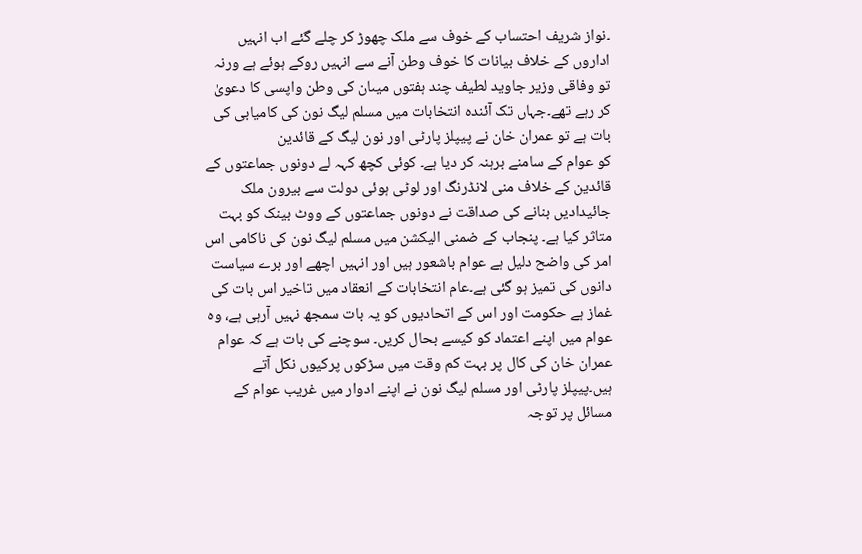۔نواز شریف احتساب کے خوف سے ملک چھوڑ کر چلے گئے اب انہیں اداروں کے خلاف بیانات کا خوف وطن آنے سے انہیں روکے ہوئے ہے ورنہ تو وفاقی وزیر جاوید لطیف چند ہفتوں میںان کی وطن واپسی کا دعویٰ کر رہے تھے۔جہاں تک آئندہ انتخابات میں مسلم لیگ نون کی کامیابی کی بات ہے تو عمران خان نے پیپلز پارٹی اور نون لیگ کے قائدین
کو عوام کے سامنے برہنہ کر دیا ہے۔ کوئی کچھ کہہ لے دونوں جماعتوں کے قائدین کے خلاف منی لانڈرنگ اور لوٹی ہوئی دولت سے بیرون ملک جائیدادیں بنانے کی صداقت نے دونوں جماعتوں کے ووٹ بینک کو بہت متاثر کیا ہے۔ پنجاب کے ضمنی الیکشن میں مسلم لیگ نون کی ناکامی اس امر کی واضح دلیل ہے عوام باشعور ہیں اور انہیں اچھے اور برے سیاست دانوں کی تمیز ہو گئی ہے۔عام انتخابات کے انعقاد میں تاخیر اس بات کی غماز ہے حکومت اور اس کے اتحادیوں کو یہ بات سمجھ نہیں آرہی ہے، وہ عوام میں اپنے اعتماد کو کیسے بحال کریں۔ سوچنے کی بات ہے کہ عوام عمران خان کی کال پر بہت کم وقت میں سڑکوں پرکیوں نکل آتے ہیں۔پیپلز پارٹی اور مسلم لیگ نون نے اپنے ادوار میں غریب عوام کے مسائل پر توجہ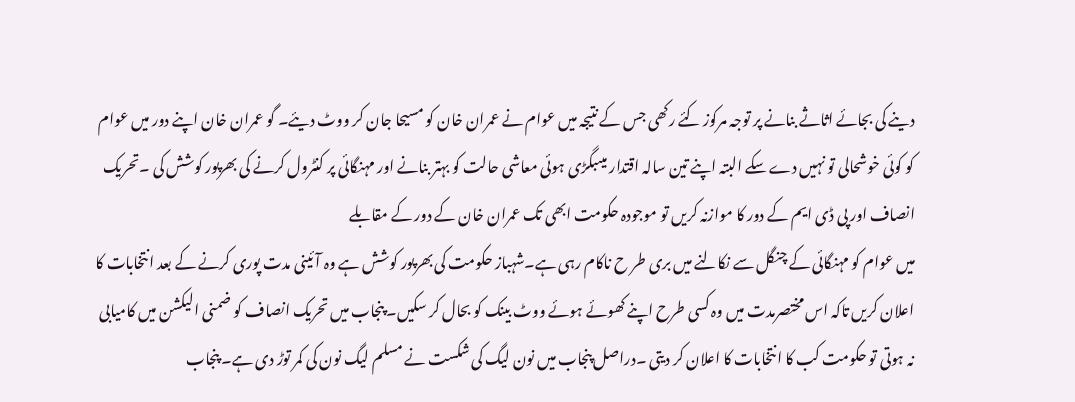دینے کی بجائے اثاثے بنانے پر توجہ مرکوز کئے رکھی جس کے نتیجہ میں عوام نے عمران خان کو مسیحا جان کر ووٹ دیئے۔ گو عمران خان اپنے دور میں عوام کو کوئی خوشحالی تو نہیں دے سکے البتہ اپنے تین سالہ اقتدار میںبگڑی ہوئی معاشی حالت کو بہتر بنانے اور مہنگائی پر کنٹرول کرنے کی بھرپور کوشش کی ۔تحریک انصاف اور پی ڈی ایم کے دور کا موازنہ کریں تو موجودہ حکومت ابھی تک عمران خان کے دور کے مقابلے
میں عوام کو مہنگائی کے چنگل سے نکالنے میں بری طر ح ناکام رہی ہے۔شہباز حکومت کی بھرپور کوشش ہے وہ آئینی مدت پوری کرنے کے بعد انتخابات کا اعلان کریں تاکہ اس مختصرمدت میں وہ کسی طرح اپنے کھوئے ہوئے ووٹ بینک کو بحال کر سکیں۔ پنجاب میں تحریک انصاف کو ضمنی الیکشن میں کامیابی نہ ہوتی تو حکومت کب کا انتخابات کا اعلان کر دیتی ۔دراصل پنجاب میں نون لیگ کی شکست نے مسلم لیگ نون کی کمر توڑ دی ہے۔ پنجاب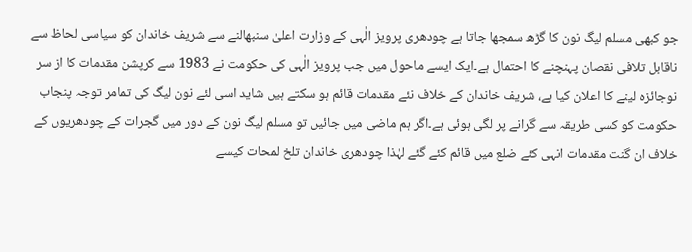جو کبھی مسلم لیگ نون کا گڑھ سمجھا جاتا ہے چودھری پرویز الٰہی کے وزارت اعلیٰ سنبھالنے سے شریف خاندان کو سیاسی لحاظ سے ناقابل تلافی نقصان پہنچنے کا احتمال ہے۔ایک ایسے ماحول میں جب پرویز الٰہی کی حکومت نے 1983 سے کرپشن مقدمات کا از سر نوجائزہ لینے کا اعلان کیا ہے، شریف خاندان کے خلاف نئے مقدمات قائم ہو سکتے ہیں شاید اسی لئے نون لیگ کی تمامر توجہ پنجاب حکومت کو کسی طریقہ سے گرانے پر لگی ہوئی ہے۔اگر ہم ماضی میں جائیں تو مسلم لیگ نون کے دور میں گجرات کے چودھریوں کے خلاف ان گنت مقدمات انہی کئے ضلع میں قائم کئے گئے لہٰذا چودھری خاندان تلخ لمحات کیسے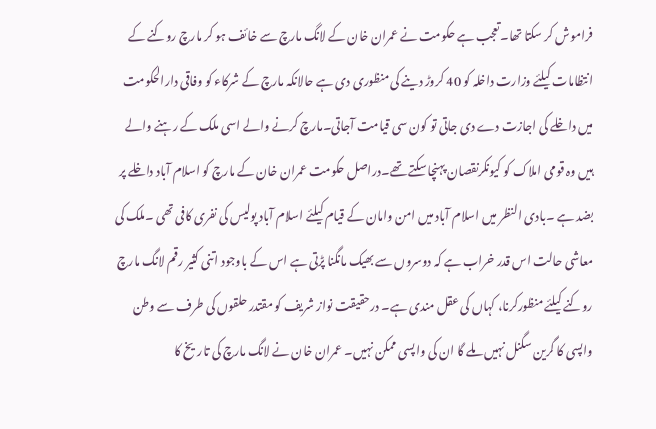فراموش کر سکتا تھا۔تعجب ہے حکومت نے عمران خان کے لانگ مارچ سے خائف ہو کر مارچ روکنے کے انتظامات کیلئے وزارت داخلہ کو 40 کروڑ دینے کی منظوری دی ہے حالانکہ مارچ کے شرکاء کو وفاقی دارالحکومت میں داخلے کی اجازت دے دی جاتی تو کون سی قیامت آجاتی۔مارچ کرنے والے اسی ملک کے رہنے والے ہیں وہ قومی املاک کو کیونکرنقصان پہنچا سکتے تھے۔دراصل حکومت عمران خان کے مارچ کو اسلام آباد داخلے پر بضد ہے ۔بادی النظر میں اسلام آباد میں امن وامان کے قیام کیلئے اسلام آباد پولیس کی نفری کافی تھی ۔ملک کی معاشی حالت اس قدر خراب ہے کہ دوسروں سے بھیک مانگنا پڑتی ہے اس کے باوجود اتنی کثیر رقم لانگ مارچ روکنے کیلئے منظورکرنا، کہاں کی عقل مندی ہے۔ درحقیقت نواز شریف کو مقتدر حلقوں کی طرف سے وطن واپسی کا گرین سگنل نہیں ملے گا ان کی واپسی ممکن نہیں۔ عمران خان نے لانگ مارچ کی تاریخ کا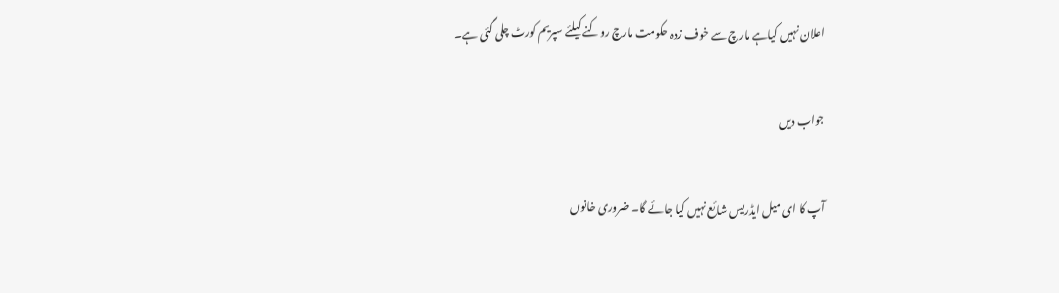اعلان نہیں کیاہے مارچ سے خوف زدہ حکومت مارچ روکنے کیلئے سپریم کورٹ چلی گئی ہے۔

جواب دیں

آپ کا ای میل ایڈریس شائع نہیں کیا جائے گا۔ ضروری خانوں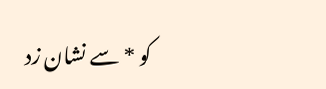کو * سے نشان زد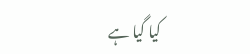کیا گیا ہے